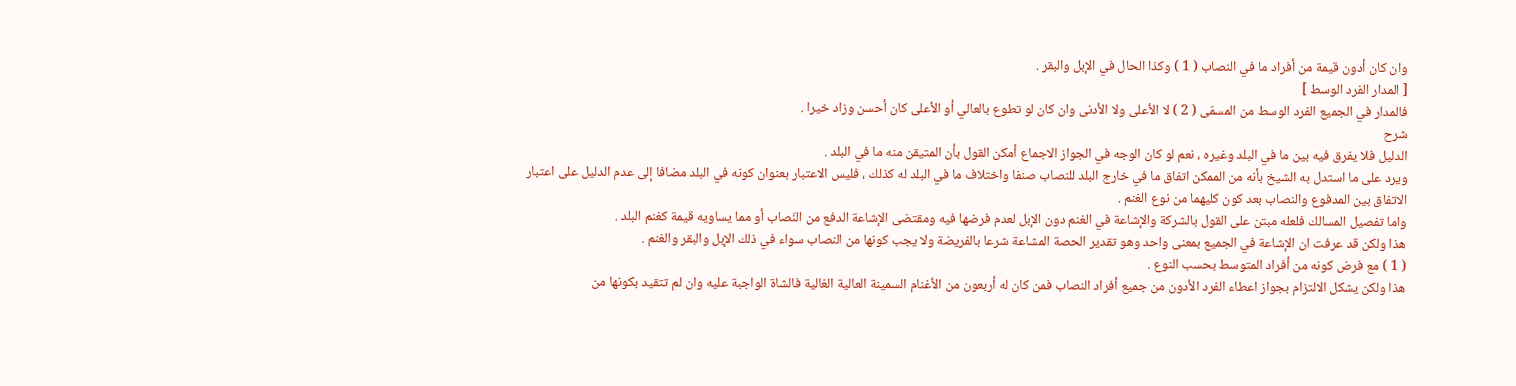وان كان أدون قيمة من أفراد ما في النصاب ( 1 ) وكذا الحال في الإبل والبقر .
[ المدار الفرد الوسط ]
فالمدار في الجميع الفرد الوسط من المسمّى ( 2 ) لا الأعلى ولا الأدنى وان كان لو تطوع بالعالي أو الأعلى كان أحسن وزاد خيرا .
شرح
الدليل فلا يفرق فيه بين ما في البلد وغيره ، نعم لو كان الوجه في الجواز الاجماع أمكن القول بأن المتيقن منه ما في البلد .
ويرد على ما استدل به الشيخ بأنه من الممكن اتفاق ما في خارج البلد للنصاب صنفا واختلاف ما في البلد له كذلك ، فليس الاعتبار بعنوان كونه في البلد مضافا إلى عدم الدليل على اعتبار الاتفاق بين المدفوع والنصاب بعد كون كليهما من نوع الغنم .
واما تفصيل المسالك فلعله مبتن على القول بالشركة والإشاعة في الغنم دون الإبل لعدم فرضها فيه ومقتضى الإشاعة الدفع من النّصاب أو مما يساويه قيمة كغنم البلد .
هذا ولكن قد عرفت ان الإشاعة في الجميع بمعنى واحد وهو تقدير الحصة المشاعة شرعا بالفريضة ولا يجب كونها من النصاب سواء في ذلك الإبل والبقر والغنم .
( 1 ) مع فرض كونه من أفراد المتوسط بحسب النوع .
هذا ولكن يشكل الالتزام بجواز اعطاء الفرد الأدون من جميع أفراد النصاب فمن كان له أربعون من الأغنام السمينة العالية الغالية فالشاة الواجبة عليه وان لم تتقيد بكونها من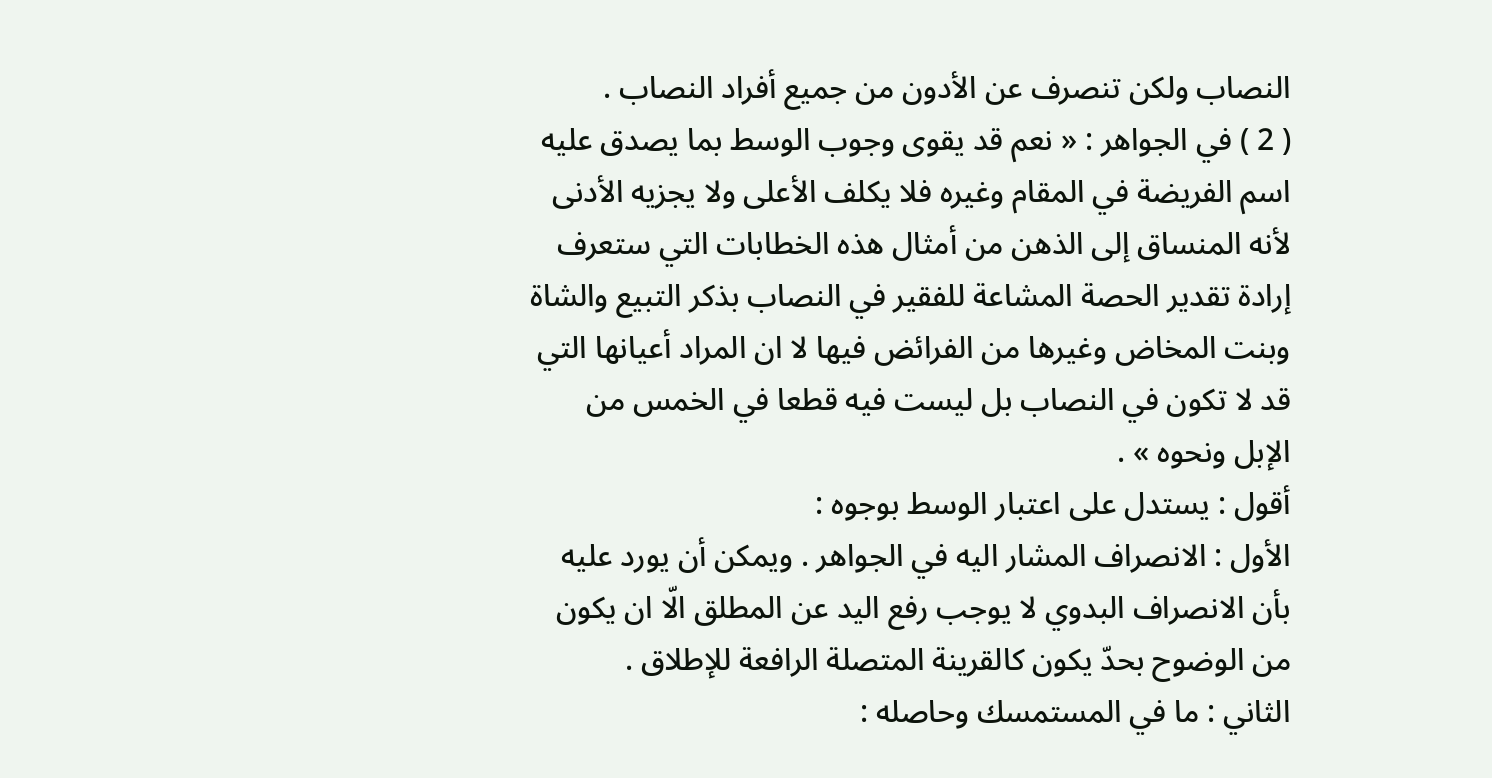النصاب ولكن تنصرف عن الأدون من جميع أفراد النصاب .
( 2 ) في الجواهر : « نعم قد يقوى وجوب الوسط بما يصدق عليه اسم الفريضة في المقام وغيره فلا يكلف الأعلى ولا يجزيه الأدنى لأنه المنساق إلى الذهن من أمثال هذه الخطابات التي ستعرف إرادة تقدير الحصة المشاعة للفقير في النصاب بذكر التبيع والشاة وبنت المخاض وغيرها من الفرائض فيها لا ان المراد أعيانها التي قد لا تكون في النصاب بل ليست فيه قطعا في الخمس من الإبل ونحوه » .
أقول : يستدل على اعتبار الوسط بوجوه :
الأول : الانصراف المشار اليه في الجواهر . ويمكن أن يورد عليه بأن الانصراف البدوي لا يوجب رفع اليد عن المطلق الّا ان يكون من الوضوح بحدّ يكون كالقرينة المتصلة الرافعة للإطلاق .
الثاني : ما في المستمسك وحاصله :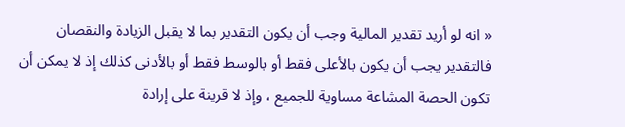« انه لو أريد تقدير المالية وجب أن يكون التقدير بما لا يقبل الزيادة والنقصان فالتقدير يجب أن يكون بالأعلى فقط أو بالوسط فقط أو بالأدنى كذلك إذ لا يمكن أن تكون الحصة المشاعة مساوية للجميع ، وإذ لا قرينة على إرادة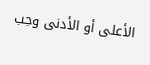الأعلى أو الأدنى وجب